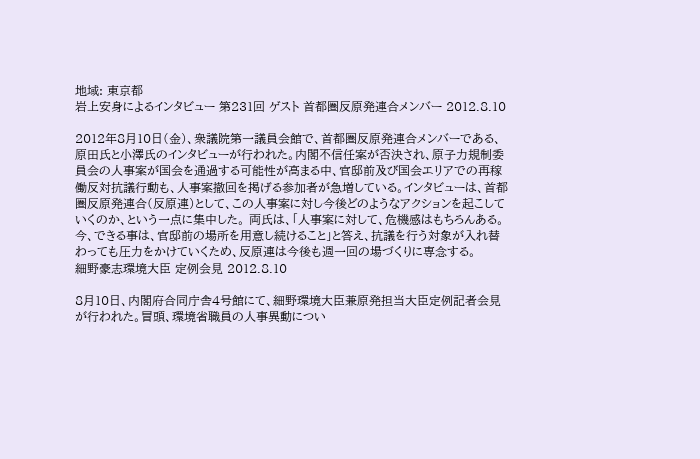地域: 東京都
岩上安身によるインタビュー 第231回 ゲスト 首都圏反原発連合メンバー 2012.8.10

2012年8月10日(金)、衆議院第一議員会館で、首都圏反原発連合メンバーである、原田氏と小澤氏のインタビューが行われた。内閣不信任案が否決され、原子力規制委員会の人事案が国会を通過する可能性が高まる中、官邸前及び国会エリアでの再稼働反対抗議行動も、人事案撤回を掲げる参加者が急増している。インタビューは、首都圏反原発連合(反原連)として、この人事案に対し今後どのようなアクションを起こしていくのか、という一点に集中した。 両氏は、「人事案に対して、危機感はもちろんある。今、できる事は、官邸前の場所を用意し続けること」と答え、抗議を行う対象が入れ替わっても圧力をかけていくため、反原連は今後も週一回の場づくりに専念する。
細野豪志環境大臣 定例会見 2012.8.10

8月10日、内閣府合同庁舎4号館にて、細野環境大臣兼原発担当大臣定例記者会見が行われた。冒頭、環境省職員の人事異動につい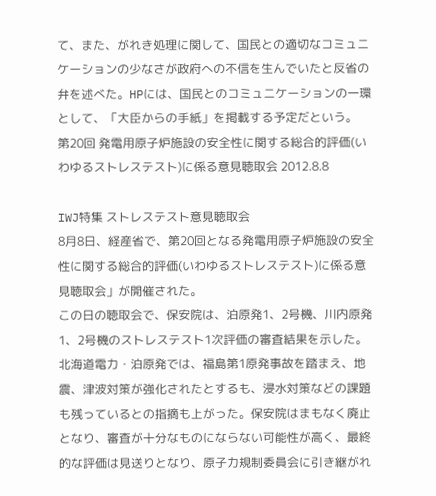て、また、がれき処理に関して、国民との適切なコミュニケーションの少なさが政府への不信を生んでいたと反省の弁を述べた。HPには、国民とのコミュニケーションの一環として、「大臣からの手紙」を掲載する予定だという。
第20回 発電用原子炉施設の安全性に関する総合的評価(いわゆるストレステスト)に係る意見聴取会 2012.8.8

IWJ特集 ストレステスト意見聴取会
8月8日、経産省で、第20回となる発電用原子炉施設の安全性に関する総合的評価(いわゆるストレステスト)に係る意見聴取会」が開催された。
この日の聴取会で、保安院は、泊原発1、2号機、川内原発1、2号機のストレステスト1次評価の審査結果を示した。北海道電力・泊原発では、福島第1原発事故を踏まえ、地震、津波対策が強化されたとするも、浸水対策などの課題も残っているとの指摘も上がった。保安院はまもなく廃止となり、審査が十分なものにならない可能性が高く、最終的な評価は見送りとなり、原子力規制委員会に引き継がれ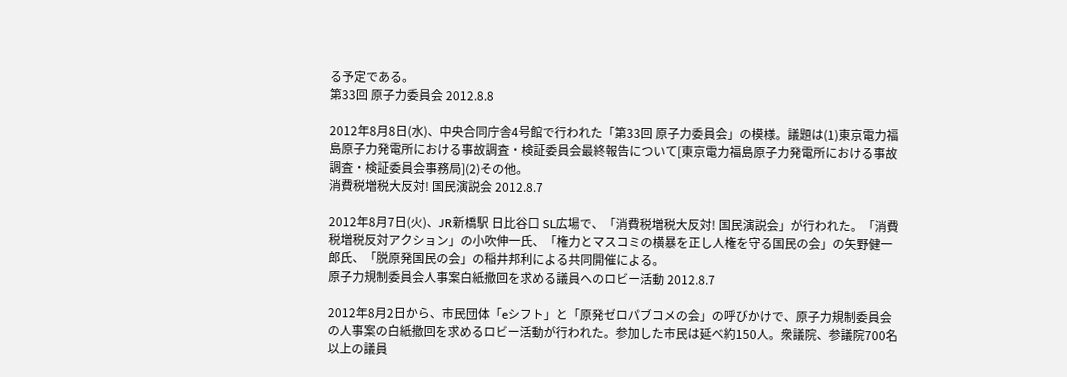る予定である。
第33回 原子力委員会 2012.8.8

2012年8月8日(水)、中央合同庁舎4号館で行われた「第33回 原子力委員会」の模様。議題は(1)東京電力福島原子力発電所における事故調査・検証委員会最終報告について[東京電力福島原子力発電所における事故調査・検証委員会事務局](2)その他。
消費税増税大反対! 国民演説会 2012.8.7

2012年8月7日(火)、JR新橋駅 日比谷口 SL広場で、「消費税増税大反対! 国民演説会」が行われた。「消費税増税反対アクション」の小吹伸一氏、「権力とマスコミの横暴を正し人権を守る国民の会」の矢野健一郎氏、「脱原発国民の会」の稲井邦利による共同開催による。
原子力規制委員会人事案白紙撤回を求める議員へのロビー活動 2012.8.7

2012年8月2日から、市民団体「eシフト」と「原発ゼロパブコメの会」の呼びかけで、原子力規制委員会の人事案の白紙撤回を求めるロビー活動が行われた。参加した市民は延べ約150人。衆議院、参議院700名以上の議員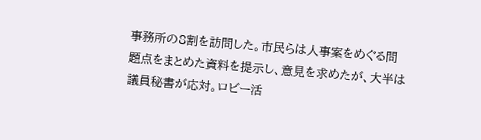事務所の8割を訪問した。市民らは人事案をめぐる問題点をまとめた資料を提示し、意見を求めたが、大半は議員秘書が応対。ロビー活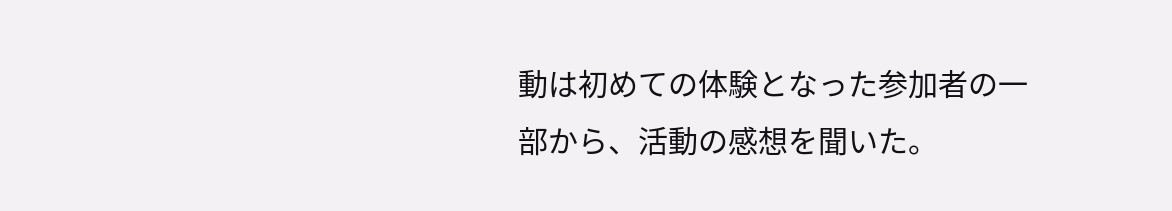動は初めての体験となった参加者の一部から、活動の感想を聞いた。